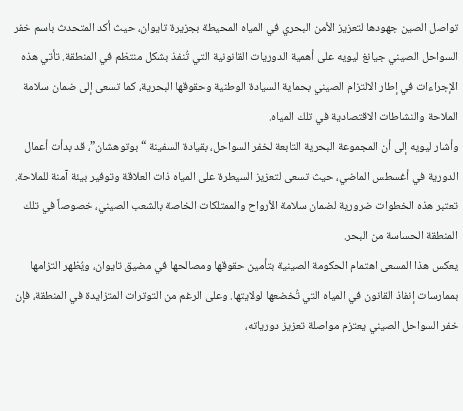تواصل الصين جهودها لتعزيز الأمن البحري في المياه المحيطة بجزيرة تايوان، حيث أكد المتحدث باسم خفر السواحل الصيني جيانغ ليويه على أهمية الدوريات القانونية التي تُنفذ بشكل منتظم في المنطقة. تأتي هذه الإجراءات في إطار الالتزام الصيني بحماية السيادة الوطنية وحقوقها البحرية، كما تسعى إلى ضمان سلامة الملاحة والنشاطات الاقتصادية في تلك المياه.
وأشار ليويه إلى أن المجموعة البحرية التابعة لخفر السواحل، بقيادة السفينة “بوتوهشان”، قد بدأت أعمال الدورية في أغسطس الماضي، حيث تسعى لتعزيز السيطرة على المياه ذات العلاقة وتوفير بيئة آمنة للملاحة. تعتبر هذه الخطوات ضرورية لضمان سلامة الأرواح والممتلكات الخاصة بالشعب الصيني، خصوصاً في تلك المنطقة الحساسة من البحر.
يعكس هذا المسعى اهتمام الحكومة الصينية بتأمين حقوقها ومصالحها في مضيق تايوان، ويُظهر التزامها بممارسات إنفاذ القانون في المياه التي تُخضعها لولايتها. وعلى الرغم من التوترات المتزايدة في المنطقة، فإن خفر السواحل الصيني يعتزم مواصلة تعزيز دورياته،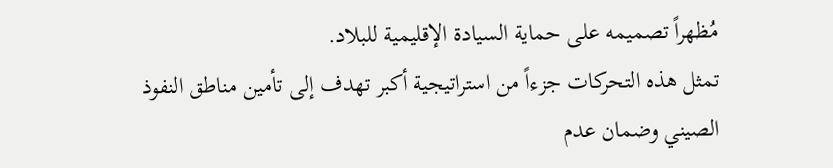مُظهراً تصميمه على حماية السيادة الإقليمية للبلاد.
تمثل هذه التحركات جزءاً من استراتيجية أكبر تهدف إلى تأمين مناطق النفوذ الصيني وضمان عدم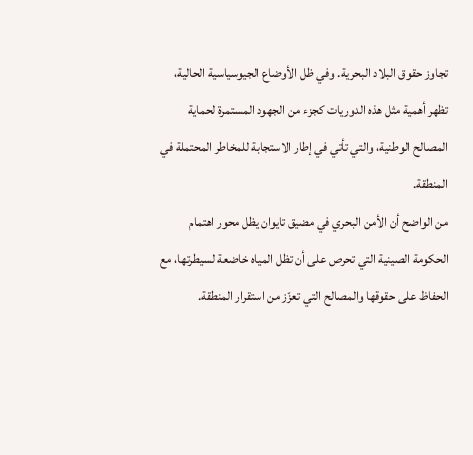تجاوز حقوق البلاد البحرية. وفي ظل الأوضاع الجيوسياسية الحالية، تظهر أهمية مثل هذه الدوريات كجزء من الجهود المستمرة لحماية المصالح الوطنية، والتي تأتي في إطار الاستجابة للمخاطر المحتملة في المنطقة.
من الواضح أن الأمن البحري في مضيق تايوان يظل محور اهتمام الحكومة الصينية التي تحرص على أن تظل المياه خاضعة لسيطرتها، مع الحفاظ على حقوقها والمصالح التي تعزّز من استقرار المنطقة.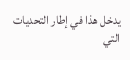يدخل هذا في إطار التحديات التي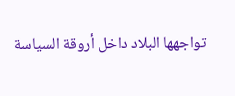تواجهها البلاد داخل أروقة السياسة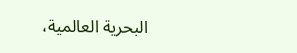البحرية العالمية،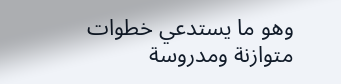وهو ما يستدعي خطوات متوازنة ومدروسة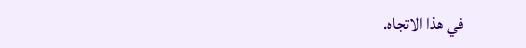في هذا الاتجاه.